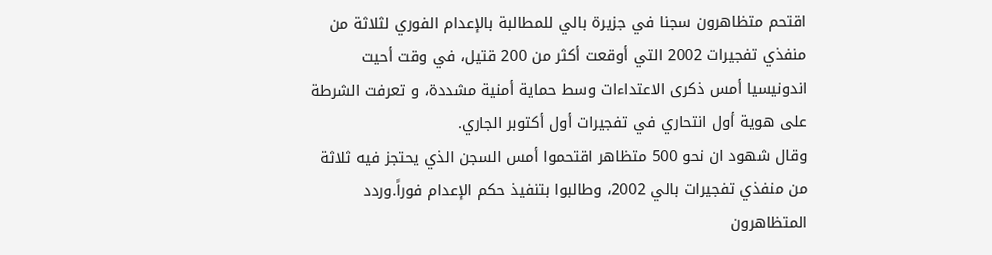اقتحم متظاهرون سجنا في جزيرة بالي للمطالبة بالإعدام الفوري لثلاثة من منفذي تفجيرات 2002 التي أوقعت أكثر من 200 قتيل، في وقت أحيت اندونيسيا أمس ذكرى الاعتداءات وسط حماية أمنية مشددة، و تعرفت الشرطة على هوية أول انتحاري في تفجيرات أول أكتوبر الجاري.
وقال شهود ان نحو 500 متظاهر اقتحموا أمس السجن الذي يحتجز فيه ثلاثة من منفذي تفجيرات بالي 2002، وطالبوا بتنفيذ حكم الإعدام فوراً.وردد المتظاهرون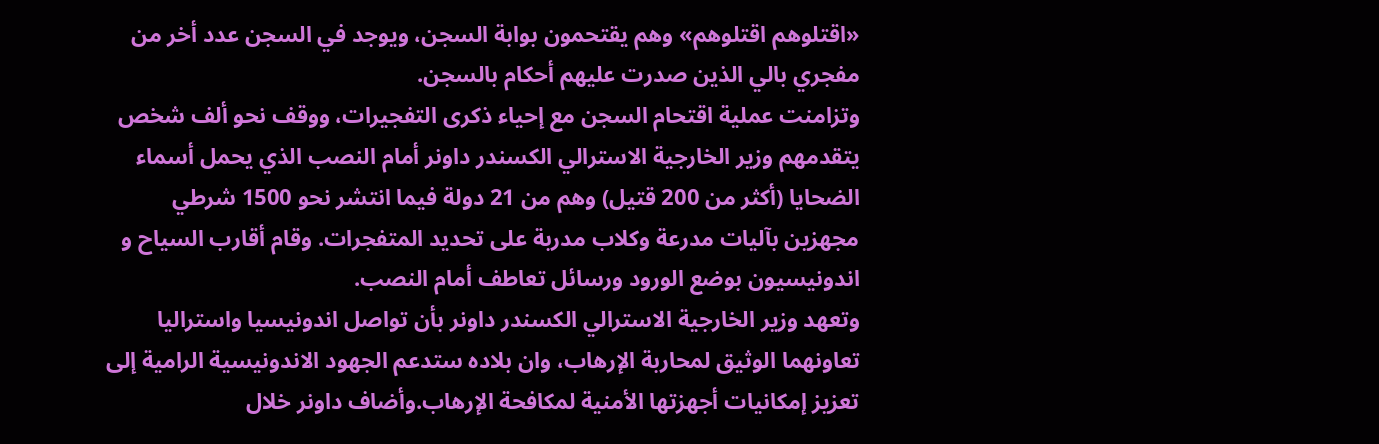«اقتلوهم اقتلوهم» وهم يقتحمون بوابة السجن، ويوجد في السجن عدد أخر من مفجري بالي الذين صدرت عليهم أحكام بالسجن.
وتزامنت عملية اقتحام السجن مع إحياء ذكرى التفجيرات، ووقف نحو ألف شخص يتقدمهم وزير الخارجية الاسترالي الكسندر داونر أمام النصب الذي يحمل أسماء الضحايا (أكثر من 200 قتيل) وهم من 21 دولة فيما انتشر نحو 1500 شرطي مجهزين بآليات مدرعة وكلاب مدربة على تحديد المتفجرات. وقام أقارب السياح و اندونيسيون بوضع الورود ورسائل تعاطف أمام النصب.
وتعهد وزير الخارجية الاسترالي الكسندر داونر بأن تواصل اندونيسيا واستراليا تعاونهما الوثيق لمحاربة الإرهاب، وان بلاده ستدعم الجهود الاندونيسية الرامية إلى تعزيز إمكانيات أجهزتها الأمنية لمكافحة الإرهاب.وأضاف داونر خلال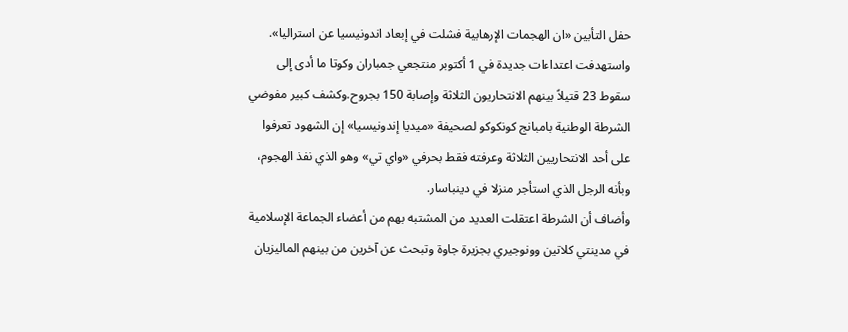حفل التأبين «ان الهجمات الإرهابية فشلت في إبعاد اندونيسيا عن استراليا».
واستهدفت اعتداءات جديدة في 1 أكتوبر منتجعي جمباران وكوتا ما أدى إلى سقوط 23 قتيلاً بينهم الانتحاريون الثلاثة وإصابة 150 بجروح.وكشف كبير مفوضي الشرطة الوطنية بامبانج كونكوكو لصحيفة «ميديا إندونيسيا» إن الشهود تعرفوا على أحد الانتحاريين الثلاثة وعرفته فقط بحرفي «واي تي» وهو الذي نفذ الهجوم، وبأنه الرجل الذي استأجر منزلا في دينباسار.
وأضاف أن الشرطة اعتقلت العديد من المشتبه بهم من أعضاء الجماعة الإسلامية في مدينتي كلاتين وونوجيري بجزيرة جاوة وتبحث عن آخرين من بينهم الماليزيان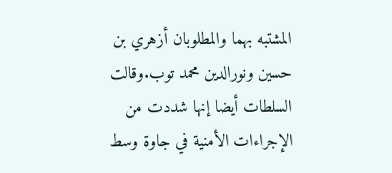المشتبه بهما والمطلوبان أزهري بن حسين ونورالدين محمد توب.وقالت السلطات أيضا إنها شددت من الإجراءات الأمنية في جاوة وسط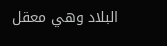البلاد وهي معقل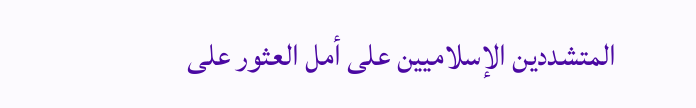المتشددين الإسلاميين على أمل العثور على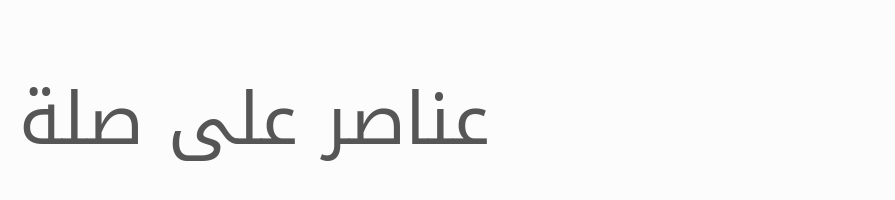عناصر على صلة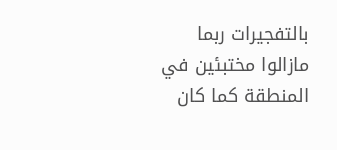بالتفجيرات ربما مازالوا مختبئين في المنطقة كما كان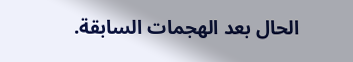الحال بعد الهجمات السابقة.